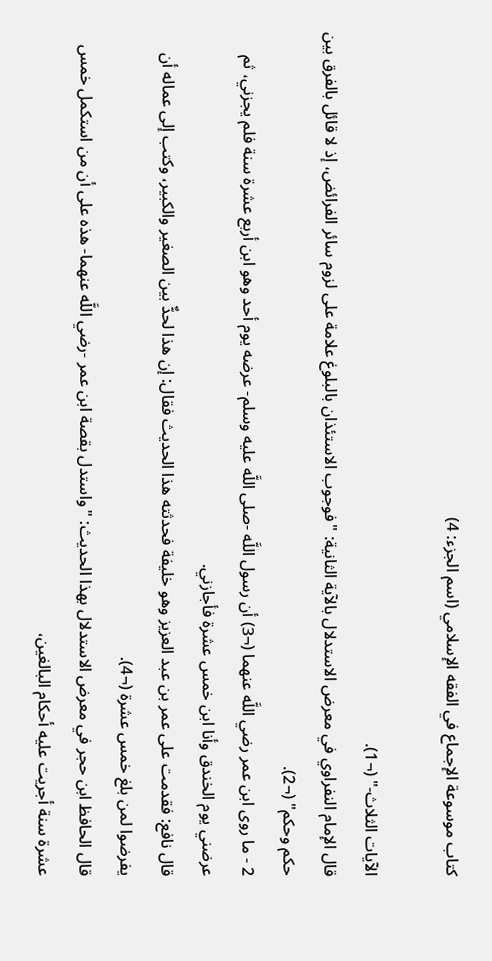كتاب موسوعة الإجماع في الفقه الإسلامي (اسم الجزء: 4)

الآيات الثلاث-" (¬1).
قال الإمام النفراوي في معرض الاستدلال بالآية الثانية: "فوجوب الاستئذان بالبلوغ علامة على لزوم سائر الفرائض، إذ لا قائل بالفرق بين حكم وحكم" (¬2).
2 - ما روى ابن عمر رضي اللَّه عنهما (¬3) أن رسول اللَّه -صلى اللَّه عليه وسلم- عرضه يوم أحد وهو ابن أربع عشرة سنة فلم يجزني، ثم عرضني يوم الخندق وأنا ابن خمس عشرة فأجازني.
قال نافع: فقدمت على عمر بن عبد العزيز وهو خليفة فحدثته هذا الحديث فقال: إن هذا لحدٌّ بين الصغير والكبير، وكتب إلى عماله أن يفرضوا لمن بلغ خمس عشرة (¬4).
قال الحافظ ابن حجر في معرض الاستدلال بهذا الحديث: "واستدل بقصة ابن عمر -رضي اللَّه عنهما- هذه على أن من استكمل خمس عشرة سنة أجريت عليه أحكام البالغين،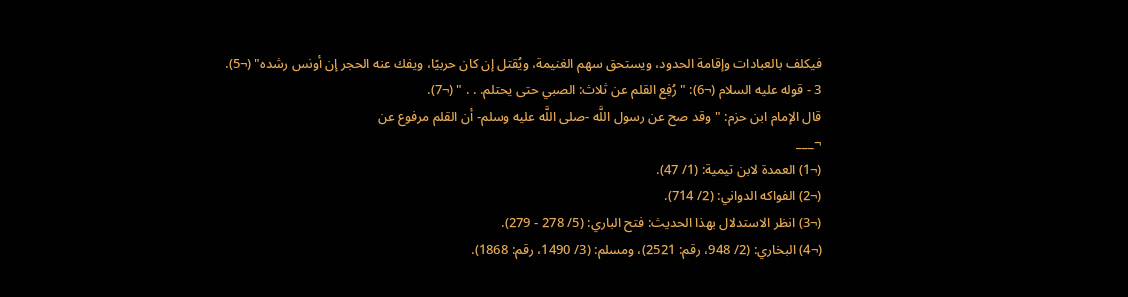فيكلف بالعبادات وإقامة الحدود، ويستحق سهم الغنيمة، ويُقتل إن كان حربيًا، ويفك عنه الحجر إن أونس رشده" (¬5).
3 - قوله عليه السلام (¬6): "رُفِع القلم عن ثلاث: الصبي حتى يحتلم. . . " (¬7).
قال الإمام ابن حزم: "وقد صح عن رسول اللَّه -صلى اللَّه عليه وسلم- أن القلم مرفوع عن
¬___
(¬1) العمدة لابن تيمية: (1/ 47).
(¬2) الفواكه الدواني: (2/ 714).
(¬3) انظر الاستدلال بهذا الحديث: فتح الباري: (5/ 278 - 279).
(¬4) البخاري: (2/ 948، رقم: 2521)، ومسلم: (3/ 1490، رقم: 1868).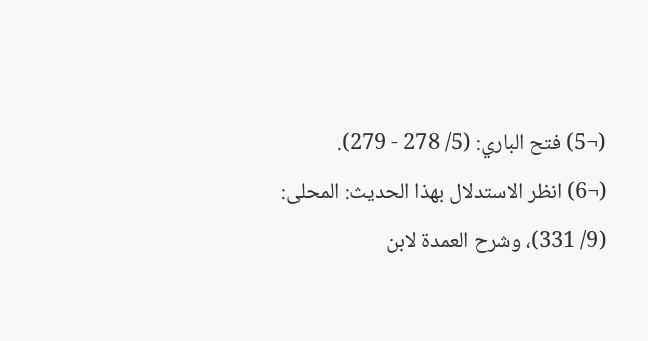(¬5) فتح الباري: (5/ 278 - 279).
(¬6) انظر الاستدلال بهذا الحديث: المحلى: (9/ 331)، وشرح العمدة لابن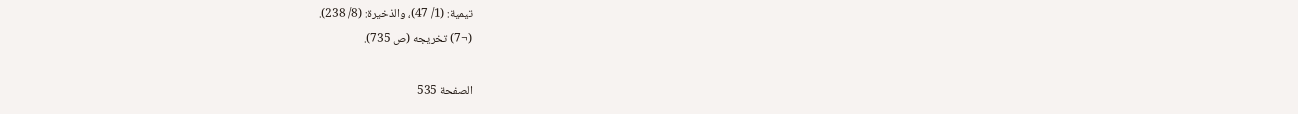تيمية: (1/ 47)، والذخيرة: (8/ 238).
(¬7) تخريجه (ص 735).

الصفحة 535